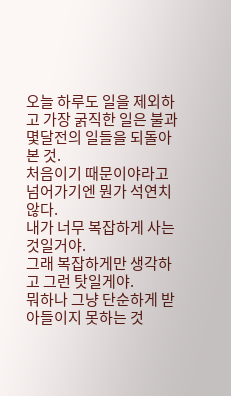오늘 하루도 일을 제외하고 가장 굵직한 일은 불과 몇달전의 일들을 되돌아 본 것.
처음이기 때문이야라고 넘어가기엔 뭔가 석연치 않다.
내가 너무 복잡하게 사는 것일거야.
그래 복잡하게만 생각하고 그런 탓일게야.
뭐하나 그냥 단순하게 받아들이지 못하는 것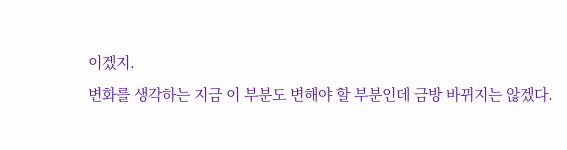이겠지.
변화를 생각하는 지금 이 부분도 변해야 할 부분인데 금방 바뀌지는 않겠다.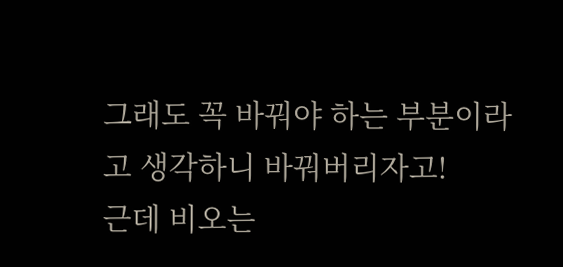그래도 꼭 바꿔야 하는 부분이라고 생각하니 바꿔버리자고!
근데 비오는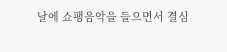날에 쇼팽음악을 들으면서 결심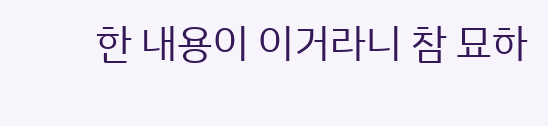한 내용이 이거라니 참 묘하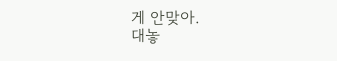게 안맞아.
대놓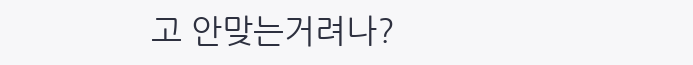고 안맞는거려나?